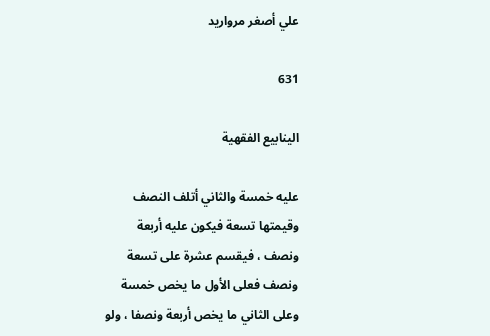علي أصغر مرواريد

631

الينابيع الفقهية

عليه خمسة والثاني أتلف النصف وقيمتها تسعة فيكون عليه أربعة ونصف ، فيقسم عشرة على تسعة ونصف فعلى الأول ما يخص خمسة وعلى الثاني ما يخص أربعة ونصفا ، ولو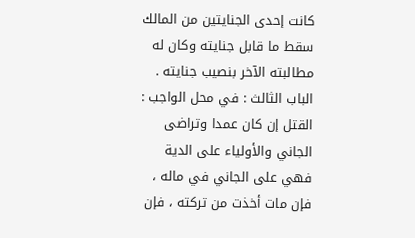كانت إحدى الجنايتين من المالك سقط ما قابل جنايته وكان له مطالبته الآخر بنصيب جنايته . الباب الثالث : في محل الواجب : القتل إن كان عمدا وتراضى الجاني والأولياء على الدية فهي على الجاني في ماله ، فإن مات أخذت من تركته ، فإن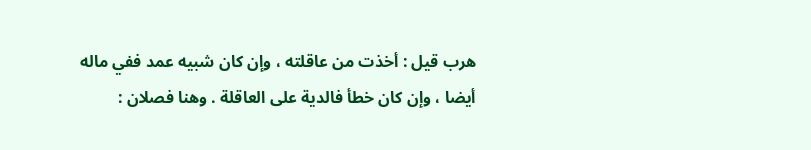هرب قيل : أخذت من عاقلته ، وإن كان شبيه عمد ففي ماله أيضا ، وإن كان خطأ فالدية على العاقلة . وهنا فصلان :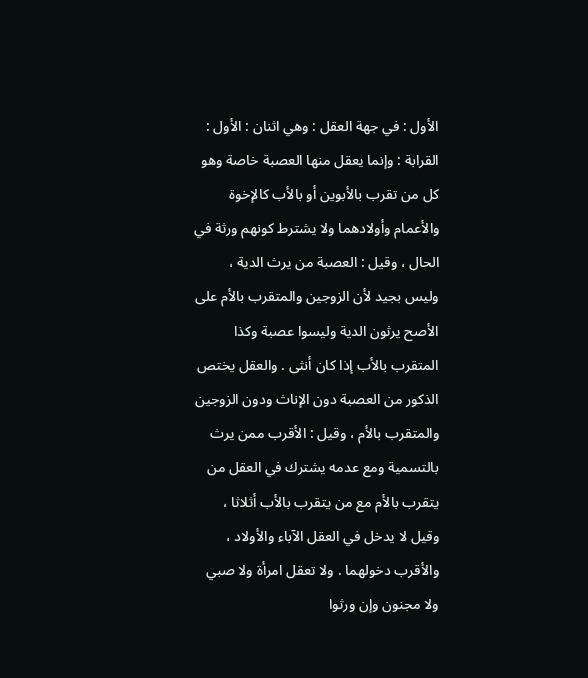الأول : في جهة العقل : وهي اثنان : الأول : القرابة : وإنما يعقل منها العصبة خاصة وهو كل من تقرب بالأبوين أو بالأب كالإخوة والأعمام وأولادهما ولا يشترط كونهم ورثة في الحال ، وقيل : العصبة من يرث الدية ، وليس بجيد لأن الزوجين والمتقرب بالأم على الأصح يرثون الدية وليسوا عصبة وكذا المتقرب بالأب إذا كان أنثى . والعقل يختص الذكور من العصبة دون الإناث ودون الزوجين والمتقرب بالأم ، وقيل : الأقرب ممن يرث بالتسمية ومع عدمه يشترك في العقل من يتقرب بالأم مع من يتقرب بالأب أثلاثا ، وقيل لا يدخل في العقل الآباء والأولاد ، والأقرب دخولهما . ولا تعقل امرأة ولا صبي ولا مجنون وإن ورثوا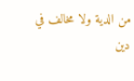من الدية ولا مخالف في دين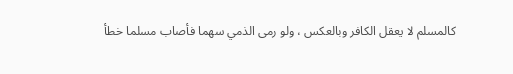كالمسلم لا يعقل الكافر وبالعكس ، ولو رمى الذمي سهما فأصاب مسلما خطأ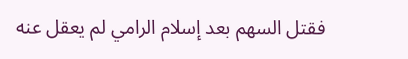فقتل السهم بعد إسلام الرامي لم يعقل عنه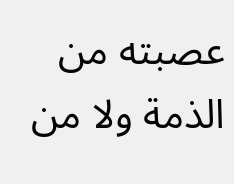عصبته من الذمة ولا من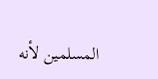المسلمين لأنه